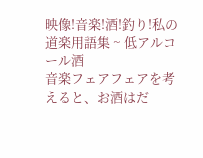映像!音楽!酒!釣り!私の道楽用語集 ~ 低アルコール酒
音楽フェアフェアを考えると、お酒はだ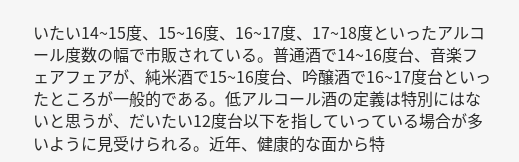いたい14~15度、15~16度、16~17度、17~18度といったアルコール度数の幅で市販されている。普通酒で14~16度台、音楽フェアフェアが、純米酒で15~16度台、吟醸酒で16~17度台といったところが一般的である。低アルコール酒の定義は特別にはないと思うが、だいたい12度台以下を指していっている場合が多いように見受けられる。近年、健康的な面から特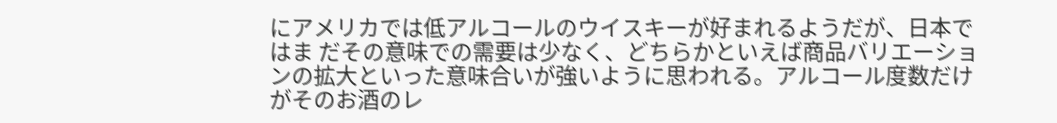にアメリカでは低アルコールのウイスキーが好まれるようだが、日本ではま だその意味での需要は少なく、どちらかといえば商品バリエーションの拡大といった意味合いが強いように思われる。アルコール度数だけがそのお酒のレ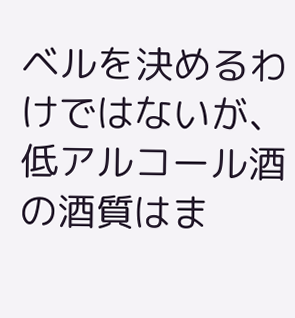ベルを決めるわけではないが、低アルコール酒の酒質はま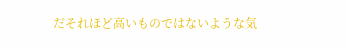だそれほど高いものではないような気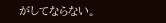がしてならない。